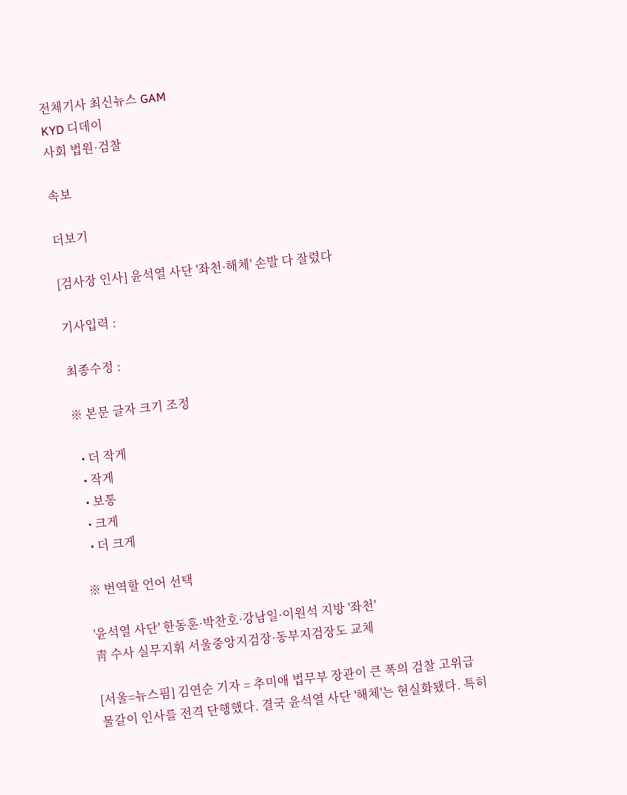전체기사 최신뉴스 GAM
KYD 디데이
사회 법원·검찰

속보

더보기

[검사장 인사] 윤석열 사단 '좌천·해체' 손발 다 잘렸다

기사입력 :

최종수정 :

※ 본문 글자 크기 조정

  • 더 작게
  • 작게
  • 보통
  • 크게
  • 더 크게

※ 번역할 언어 선택

'윤석열 사단' 한동훈·박찬호·강남일·이원석 지방 '좌천'
靑 수사 실무지휘 서울중앙지검장·동부지검장도 교체

[서울=뉴스핌] 김연순 기자 = 추미애 법무부 장관이 큰 폭의 검찰 고위급 물갈이 인사를 전격 단행했다. 결국 윤석열 사단 '해체'는 현실화됐다. 특히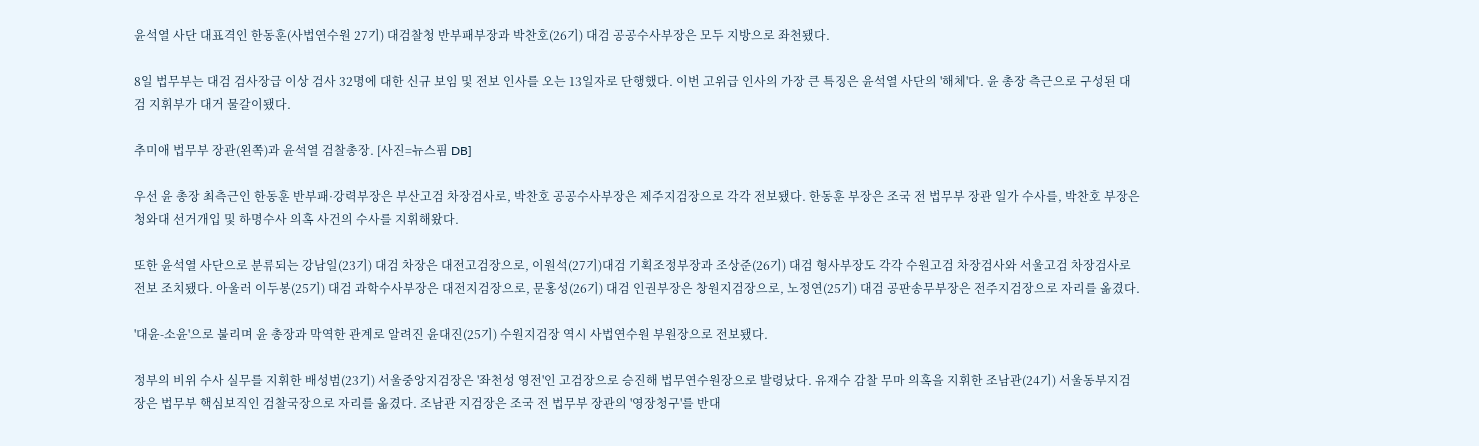윤석열 사단 대표격인 한동훈(사법연수원 27기) 대검찰청 반부패부장과 박찬호(26기) 대검 공공수사부장은 모두 지방으로 좌천됐다.

8일 법무부는 대검 검사장급 이상 검사 32명에 대한 신규 보임 및 전보 인사를 오는 13일자로 단행했다. 이번 고위급 인사의 가장 큰 특징은 윤석열 사단의 '해체'다. 윤 총장 측근으로 구성된 대검 지휘부가 대거 물갈이됐다.

추미애 법무부 장관(왼쪽)과 윤석열 검찰총장. [사진=뉴스핌 DB]

우선 윤 총장 최측근인 한동훈 반부패·강력부장은 부산고검 차장검사로, 박찬호 공공수사부장은 제주지검장으로 각각 전보됐다. 한동훈 부장은 조국 전 법무부 장관 일가 수사를, 박찬호 부장은 청와대 선거개입 및 하명수사 의혹 사건의 수사를 지휘해왔다.

또한 윤석열 사단으로 분류되는 강남일(23기) 대검 차장은 대전고검장으로, 이원석(27기)대검 기획조정부장과 조상준(26기) 대검 형사부장도 각각 수원고검 차장검사와 서울고검 차장검사로 전보 조치됐다. 아울러 이두봉(25기) 대검 과학수사부장은 대전지검장으로, 문홍성(26기) 대검 인권부장은 창원지검장으로, 노정연(25기) 대검 공판송무부장은 전주지검장으로 자리를 옮겼다.

'대윤-소윤'으로 불리며 윤 총장과 막역한 관계로 알려진 윤대진(25기) 수원지검장 역시 사법연수원 부원장으로 전보됐다.

정부의 비위 수사 실무를 지휘한 배성범(23기) 서울중앙지검장은 '좌천성 영전'인 고검장으로 승진해 법무연수원장으로 발령났다. 유재수 감찰 무마 의혹을 지휘한 조남관(24기) 서울동부지검장은 법무부 핵심보직인 검찰국장으로 자리를 옮겼다. 조남관 지검장은 조국 전 법무부 장관의 '영장청구'를 반대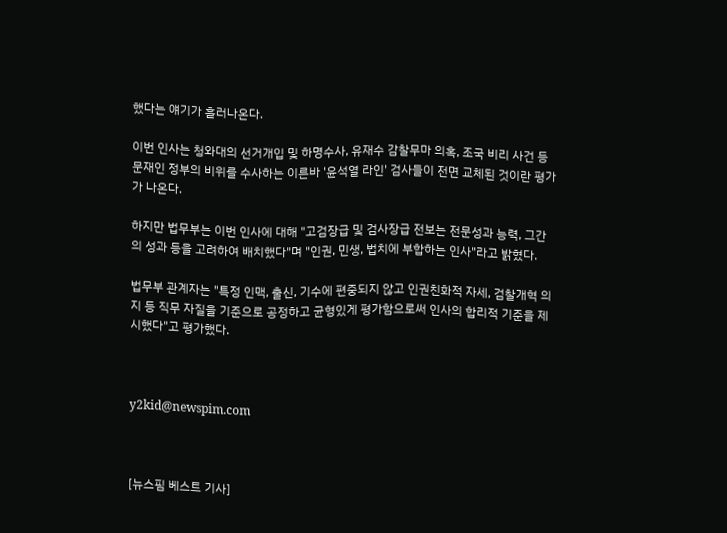했다는 얘기가 흘러나온다.

이번 인사는 청와대의 선거개입 및 하명수사, 유재수 감찰무마 의혹, 조국 비리 사건 등 문재인 정부의 비위를 수사하는 이른바 '윤석열 라인' 검사들이 전면 교체된 것이란 평가가 나온다.

하지만 법무부는 이번 인사에 대해 "고검장급 및 검사장급 전보는 전문성과 능력, 그간의 성과 등을 고려하여 배치했다"며 "인권, 민생, 법치에 부합하는 인사"라고 밝혔다.

법무부 관계자는 "특정 인맥, 출신, 기수에 편중되지 않고 인권친화적 자세, 검찰개혁 의지 등 직무 자질을 기준으로 공정하고 균형있게 평가함으로써 인사의 합리적 기준을 제시했다"고 평가했다.



y2kid@newspim.com



[뉴스핌 베스트 기사]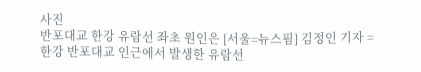사진
반포대교 한강 유람선 좌초 원인은 [서울=뉴스핌] 김정인 기자 = 한강 반포대교 인근에서 발생한 유람선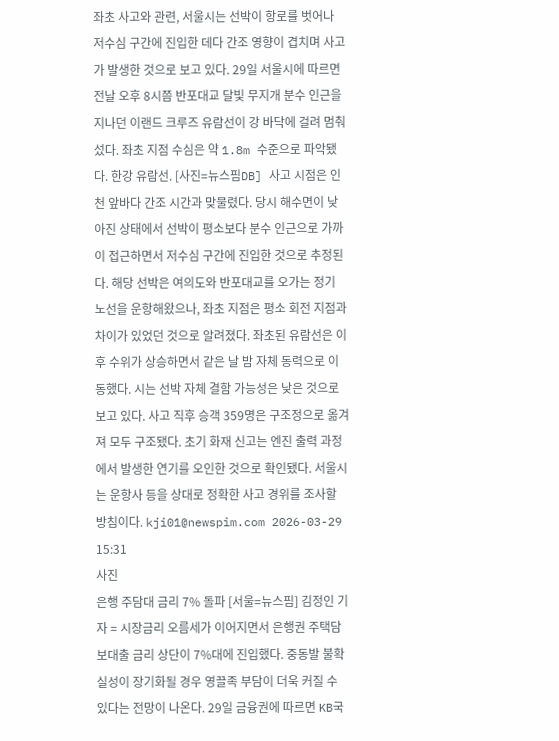좌초 사고와 관련, 서울시는 선박이 항로를 벗어나 저수심 구간에 진입한 데다 간조 영향이 겹치며 사고가 발생한 것으로 보고 있다. 29일 서울시에 따르면 전날 오후 8시쯤 반포대교 달빛 무지개 분수 인근을 지나던 이랜드 크루즈 유람선이 강 바닥에 걸려 멈춰섰다. 좌초 지점 수심은 약 1.8m 수준으로 파악됐다. 한강 유람선. [사진=뉴스핌DB] 사고 시점은 인천 앞바다 간조 시간과 맞물렸다. 당시 해수면이 낮아진 상태에서 선박이 평소보다 분수 인근으로 가까이 접근하면서 저수심 구간에 진입한 것으로 추정된다. 해당 선박은 여의도와 반포대교를 오가는 정기 노선을 운항해왔으나, 좌초 지점은 평소 회전 지점과 차이가 있었던 것으로 알려졌다. 좌초된 유람선은 이후 수위가 상승하면서 같은 날 밤 자체 동력으로 이동했다. 시는 선박 자체 결함 가능성은 낮은 것으로 보고 있다. 사고 직후 승객 359명은 구조정으로 옮겨져 모두 구조됐다. 초기 화재 신고는 엔진 출력 과정에서 발생한 연기를 오인한 것으로 확인됐다. 서울시는 운항사 등을 상대로 정확한 사고 경위를 조사할 방침이다. kji01@newspim.com 2026-03-29 15:31
사진
은행 주담대 금리 7% 돌파 [서울=뉴스핌] 김정인 기자 = 시장금리 오름세가 이어지면서 은행권 주택담보대출 금리 상단이 7%대에 진입했다. 중동발 불확실성이 장기화될 경우 영끌족 부담이 더욱 커질 수 있다는 전망이 나온다. 29일 금융권에 따르면 KB국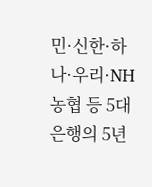민·신한·하나·우리·NH농협 등 5대 은행의 5년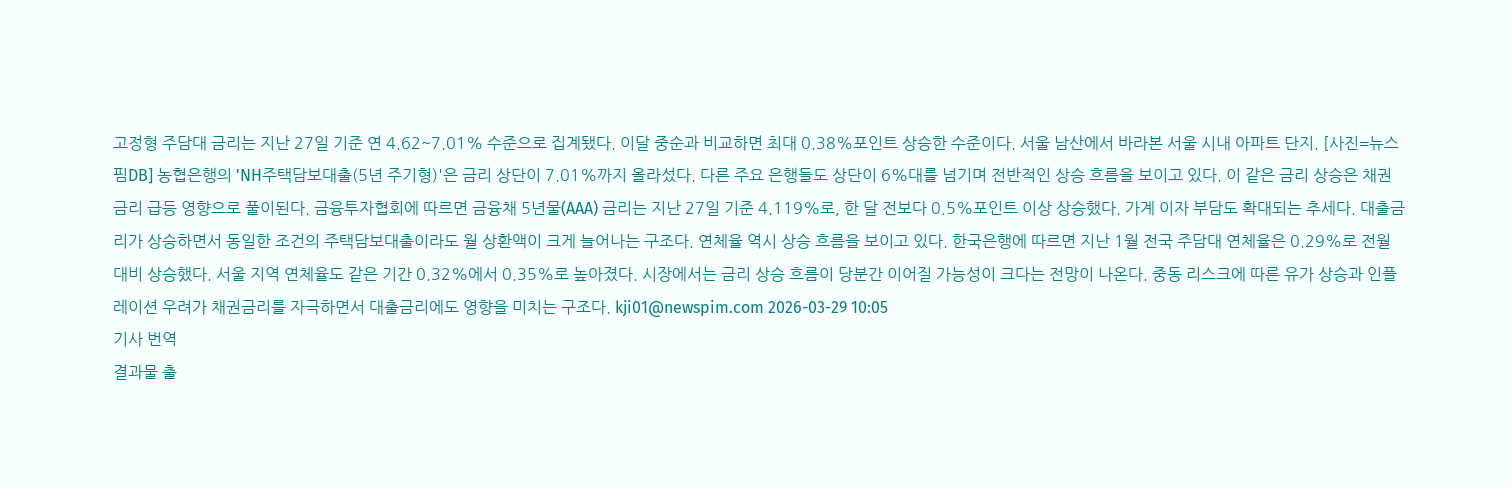고정형 주담대 금리는 지난 27일 기준 연 4.62~7.01% 수준으로 집계됐다. 이달 중순과 비교하면 최대 0.38%포인트 상승한 수준이다. 서울 남산에서 바라본 서울 시내 아파트 단지. [사진=뉴스핌DB] 농협은행의 'NH주택담보대출(5년 주기형)'은 금리 상단이 7.01%까지 올라섰다. 다른 주요 은행들도 상단이 6%대를 넘기며 전반적인 상승 흐름을 보이고 있다. 이 같은 금리 상승은 채권금리 급등 영향으로 풀이된다. 금융투자협회에 따르면 금융채 5년물(AAA) 금리는 지난 27일 기준 4.119%로, 한 달 전보다 0.5%포인트 이상 상승했다. 가계 이자 부담도 확대되는 추세다. 대출금리가 상승하면서 동일한 조건의 주택담보대출이라도 월 상환액이 크게 늘어나는 구조다. 연체율 역시 상승 흐름을 보이고 있다. 한국은행에 따르면 지난 1월 전국 주담대 연체율은 0.29%로 전월 대비 상승했다. 서울 지역 연체율도 같은 기간 0.32%에서 0.35%로 높아졌다. 시장에서는 금리 상승 흐름이 당분간 이어질 가능성이 크다는 전망이 나온다. 중동 리스크에 따른 유가 상승과 인플레이션 우려가 채권금리를 자극하면서 대출금리에도 영향을 미치는 구조다. kji01@newspim.com 2026-03-29 10:05
기사 번역
결과물 출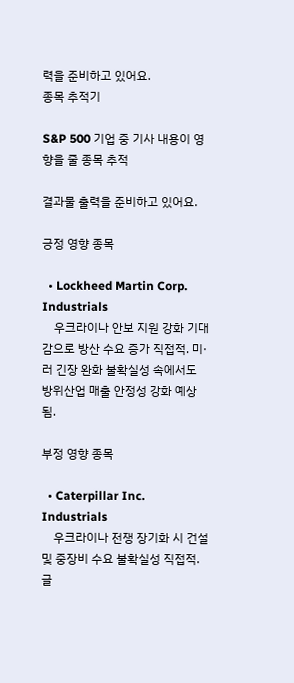력을 준비하고 있어요.
종목 추적기

S&P 500 기업 중 기사 내용이 영향을 줄 종목 추적

결과물 출력을 준비하고 있어요.

긍정 영향 종목

  • Lockheed Martin Corp. Industrials
    우크라이나 안보 지원 강화 기대감으로 방산 수요 증가 직접적. 미·러 긴장 완화 불확실성 속에서도 방위산업 매출 안정성 강화 예상됨.

부정 영향 종목

  • Caterpillar Inc. Industrials
    우크라이나 전쟁 장기화 시 건설 및 중장비 수요 불확실성 직접적. 글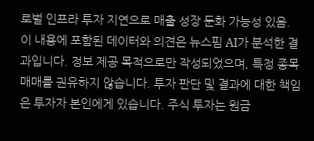로벌 인프라 투자 지연으로 매출 성장 둔화 가능성 있음.
이 내용에 포함된 데이터와 의견은 뉴스핌 AI가 분석한 결과입니다. 정보 제공 목적으로만 작성되었으며, 특정 종목 매매를 권유하지 않습니다. 투자 판단 및 결과에 대한 책임은 투자자 본인에게 있습니다. 주식 투자는 원금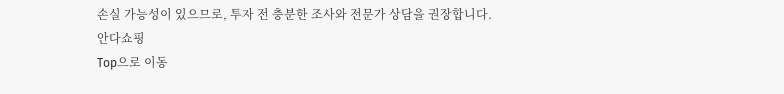손실 가능성이 있으므로, 투자 전 충분한 조사와 전문가 상담을 권장합니다.
안다쇼핑
Top으로 이동